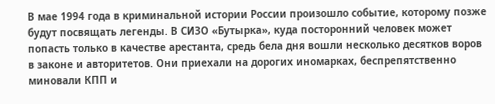В мае 1994 года в криминальной истории России произошло событие, которому позже будут посвящать легенды. В СИЗО «Бутырка», куда посторонний человек может попасть только в качестве арестанта, средь бела дня вошли несколько десятков воров в законе и авторитетов. Они приехали на дорогих иномарках, беспрепятственно миновали КПП и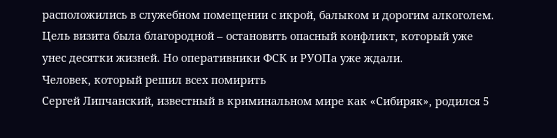расположились в служебном помещении с икрой, балыком и дорогим алкоголем. Цель визита была благородной – остановить опасный конфликт, который уже унес десятки жизней. Но оперативники ФСК и РУОПа уже ждали.
Человек, который решил всех помирить
Сергей Липчанский, известный в криминальном мире как «Сибиряк», родился 5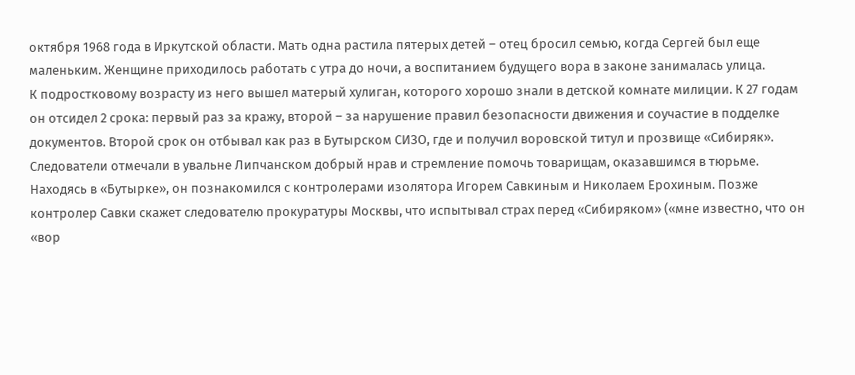октября 1968 года в Иркутской области. Мать одна растила пятерых детей – отец бросил семью, когда Сергей был еще маленьким. Женщине приходилось работать с утра до ночи, а воспитанием будущего вора в законе занималась улица.
К подростковому возрасту из него вышел матерый хулиган, которого хорошо знали в детской комнате милиции. К 27 годам он отсидел 2 срока: первый раз за кражу, второй – за нарушение правил безопасности движения и соучастие в подделке документов. Второй срок он отбывал как раз в Бутырском СИЗО, где и получил воровской титул и прозвище «Сибиряк».
Следователи отмечали в увальне Липчанском добрый нрав и стремление помочь товарищам, оказавшимся в тюрьме. Находясь в «Бутырке», он познакомился с контролерами изолятора Игорем Савкиным и Николаем Ерохиным. Позже контролер Савки скажет следователю прокуратуры Москвы, что испытывал страх перед «Сибиряком» («мне известно, что он «вор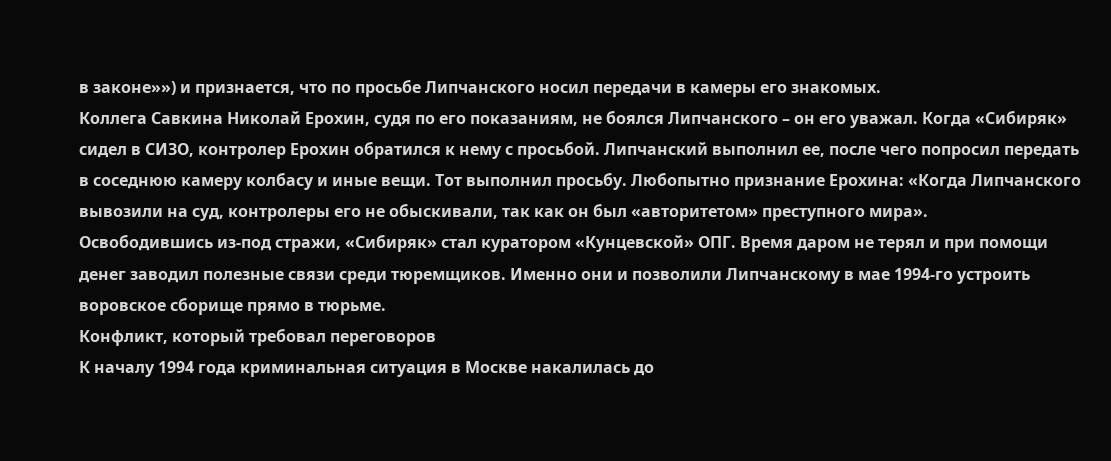в законе»») и признается, что по просьбе Липчанского носил передачи в камеры его знакомых.
Коллега Савкина Николай Ерохин, судя по его показаниям, не боялся Липчанского – он его уважал. Когда «Сибиряк» сидел в СИЗО, контролер Ерохин обратился к нему с просьбой. Липчанский выполнил ее, после чего попросил передать в соседнюю камеру колбасу и иные вещи. Тот выполнил просьбу. Любопытно признание Ерохина: «Когда Липчанского вывозили на суд, контролеры его не обыскивали, так как он был «авторитетом» преступного мира».
Освободившись из-под стражи, «Сибиряк» стал куратором «Кунцевской» ОПГ. Время даром не терял и при помощи денег заводил полезные связи среди тюремщиков. Именно они и позволили Липчанскому в мае 1994-го устроить воровское сборище прямо в тюрьме.
Конфликт, который требовал переговоров
К началу 1994 года криминальная ситуация в Москве накалилась до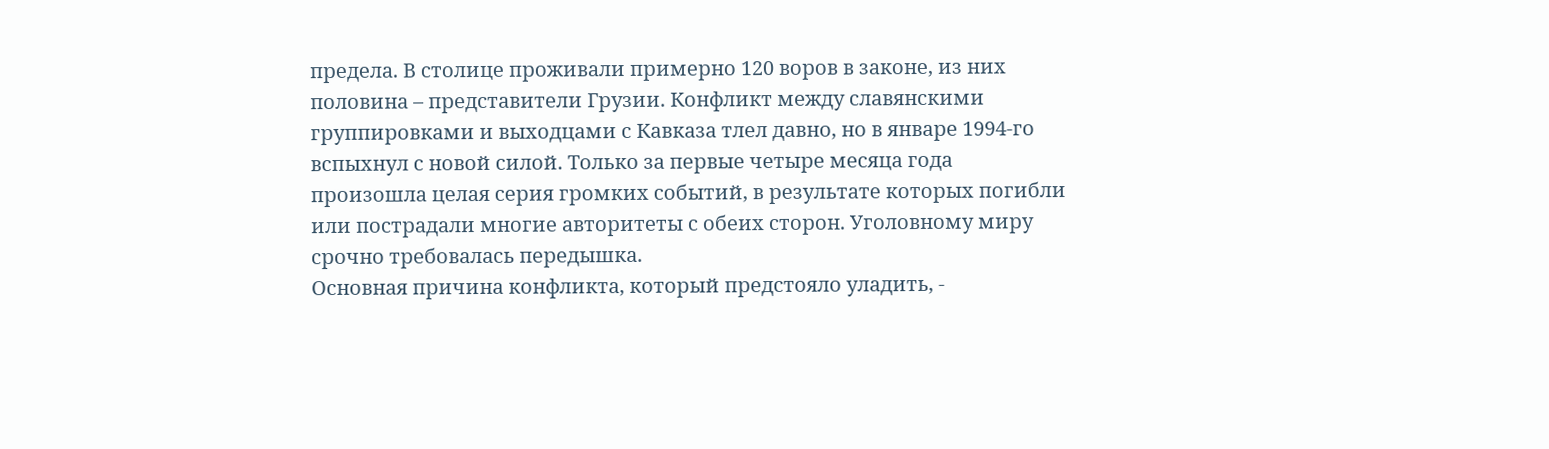предела. В столице проживали примерно 120 воров в законе, из них половина – представители Грузии. Конфликт между славянскими группировками и выходцами с Кавказа тлел давно, но в январе 1994-го вспыхнул с новой силой. Только за первые четыре месяца года произошла целая серия громких событий, в результате которых погибли или пострадали многие авторитеты с обеих сторон. Уголовному миру срочно требовалась передышка.
Основная причина конфликта, который предстояло уладить, -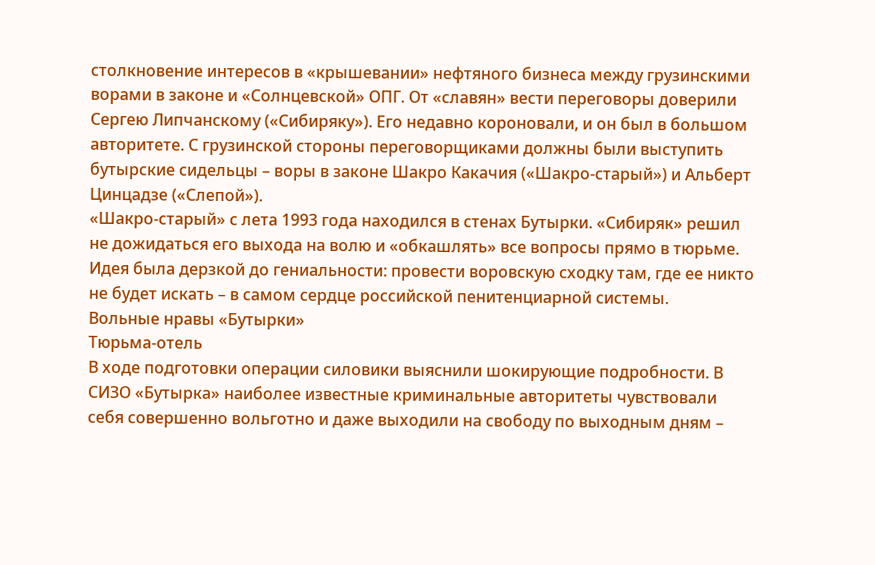столкновение интересов в «крышевании» нефтяного бизнеса между грузинскими ворами в законе и «Солнцевской» ОПГ. От «славян» вести переговоры доверили Сергею Липчанскому («Сибиряку»). Его недавно короновали, и он был в большом авторитете. С грузинской стороны переговорщиками должны были выступить бутырские сидельцы – воры в законе Шакро Какачия («Шакро-старый») и Альберт Цинцадзе («Слепой»).
«Шакро-старый» с лета 1993 года находился в стенах Бутырки. «Сибиряк» решил не дожидаться его выхода на волю и «обкашлять» все вопросы прямо в тюрьме. Идея была дерзкой до гениальности: провести воровскую сходку там, где ее никто не будет искать – в самом сердце российской пенитенциарной системы.
Вольные нравы «Бутырки»
Тюрьма-отель
В ходе подготовки операции силовики выяснили шокирующие подробности. В СИЗО «Бутырка» наиболее известные криминальные авторитеты чувствовали себя совершенно вольготно и даже выходили на свободу по выходным дням –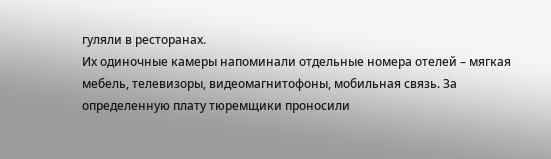гуляли в ресторанах.
Их одиночные камеры напоминали отдельные номера отелей – мягкая мебель, телевизоры, видеомагнитофоны, мобильная связь. За определенную плату тюремщики проносили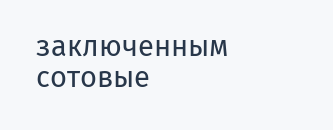заключенным сотовые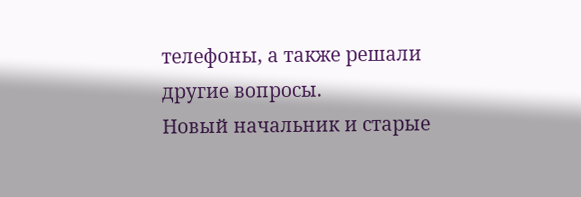телефоны, а также решали другие вопросы.
Новый начальник и старые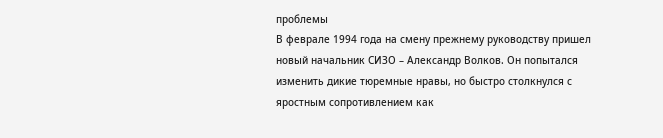проблемы
В феврале 1994 года на смену прежнему руководству пришел новый начальник СИЗО – Александр Волков. Он попытался изменить дикие тюремные нравы, но быстро столкнулся с яростным сопротивлением как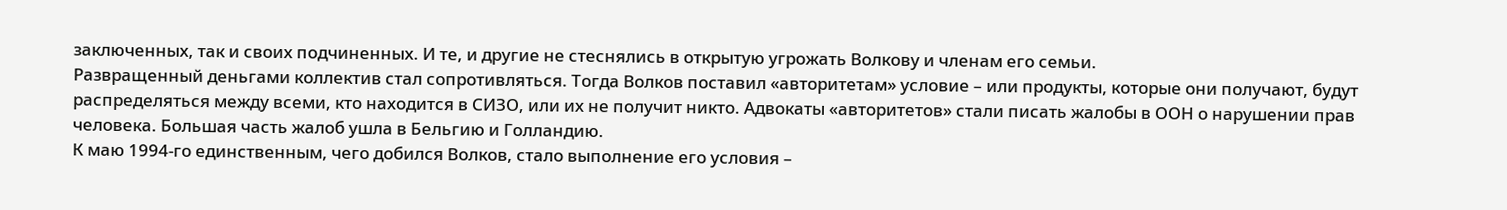заключенных, так и своих подчиненных. И те, и другие не стеснялись в открытую угрожать Волкову и членам его семьи.
Развращенный деньгами коллектив стал сопротивляться. Тогда Волков поставил «авторитетам» условие – или продукты, которые они получают, будут распределяться между всеми, кто находится в СИЗО, или их не получит никто. Адвокаты «авторитетов» стали писать жалобы в ООН о нарушении прав человека. Большая часть жалоб ушла в Бельгию и Голландию.
К маю 1994-го единственным, чего добился Волков, стало выполнение его условия –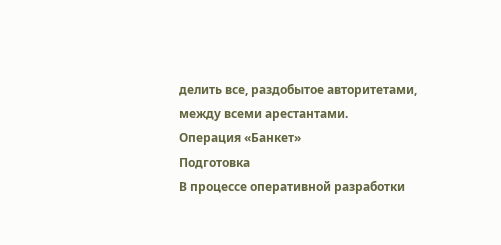делить все, раздобытое авторитетами, между всеми арестантами.
Операция «Банкет»
Подготовка
В процессе оперативной разработки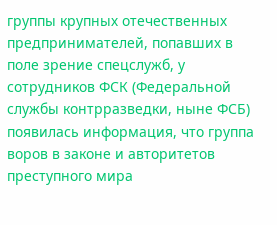группы крупных отечественных предпринимателей, попавших в поле зрение спецслужб, у сотрудников ФСК (Федеральной службы контрразведки, ныне ФСБ) появилась информация, что группа воров в законе и авторитетов преступного мира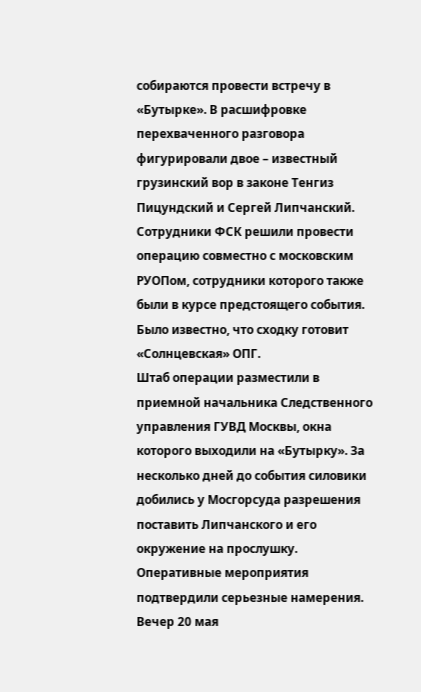собираются провести встречу в «Бутырке». В расшифровке перехваченного разговора фигурировали двое – известный грузинский вор в законе Тенгиз Пицундский и Сергей Липчанский.
Сотрудники ФСК решили провести операцию совместно с московским РУОПом, сотрудники которого также были в курсе предстоящего события. Было известно, что сходку готовит «Солнцевская» ОПГ.
Штаб операции разместили в приемной начальника Следственного управления ГУВД Москвы, окна которого выходили на «Бутырку». За несколько дней до события силовики добились у Мосгорсуда разрешения поставить Липчанского и его окружение на прослушку. Оперативные мероприятия подтвердили серьезные намерения.
Вечер 20 мая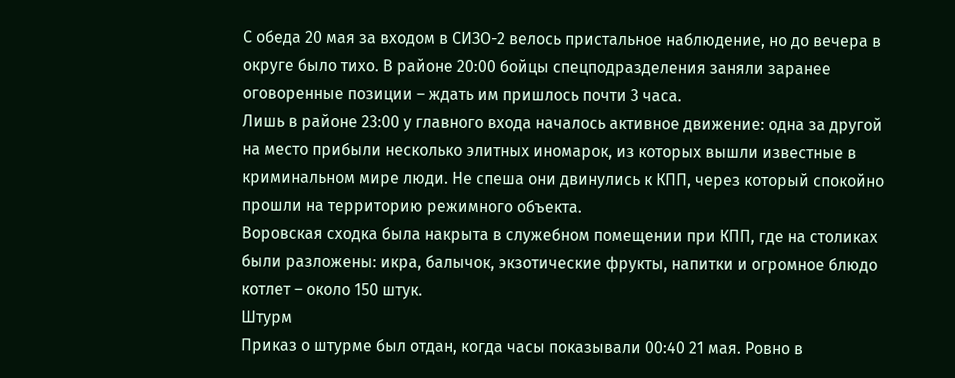С обеда 20 мая за входом в СИЗО-2 велось пристальное наблюдение, но до вечера в округе было тихо. В районе 20:00 бойцы спецподразделения заняли заранее оговоренные позиции – ждать им пришлось почти 3 часа.
Лишь в районе 23:00 у главного входа началось активное движение: одна за другой на место прибыли несколько элитных иномарок, из которых вышли известные в криминальном мире люди. Не спеша они двинулись к КПП, через который спокойно прошли на территорию режимного объекта.
Воровская сходка была накрыта в служебном помещении при КПП, где на столиках были разложены: икра, балычок, экзотические фрукты, напитки и огромное блюдо котлет – около 150 штук.
Штурм
Приказ о штурме был отдан, когда часы показывали 00:40 21 мая. Ровно в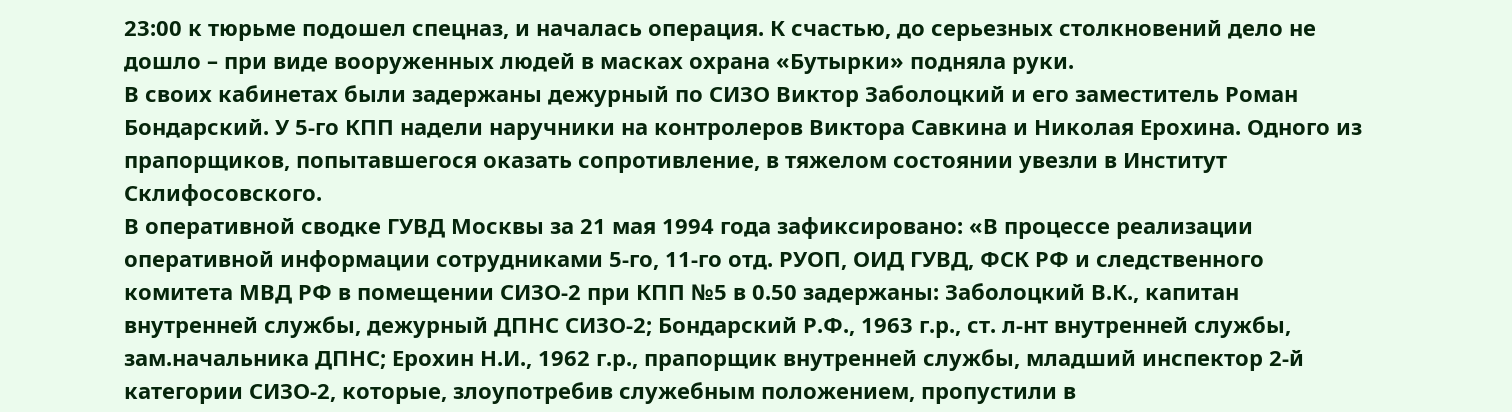23:00 к тюрьме подошел спецназ, и началась операция. К счастью, до серьезных столкновений дело не дошло – при виде вооруженных людей в масках охрана «Бутырки» подняла руки.
В своих кабинетах были задержаны дежурный по СИЗО Виктор Заболоцкий и его заместитель Роман Бондарский. У 5-го КПП надели наручники на контролеров Виктора Савкина и Николая Ерохина. Одного из прапорщиков, попытавшегося оказать сопротивление, в тяжелом состоянии увезли в Институт Склифосовского.
В оперативной сводке ГУВД Москвы за 21 мая 1994 года зафиксировано: «В процессе реализации оперативной информации сотрудниками 5-го, 11-го отд. РУОП, ОИД ГУВД, ФСК РФ и следственного комитета МВД РФ в помещении СИЗО-2 при КПП №5 в 0.50 задержаны: Заболоцкий В.К., капитан внутренней службы, дежурный ДПНС СИЗО-2; Бондарский Р.Ф., 1963 г.р., ст. л-нт внутренней службы, зам.начальника ДПНС; Ерохин Н.И., 1962 г.р., прапорщик внутренней службы, младший инспектор 2-й категории СИЗО-2, которые, злоупотребив служебным положением, пропустили в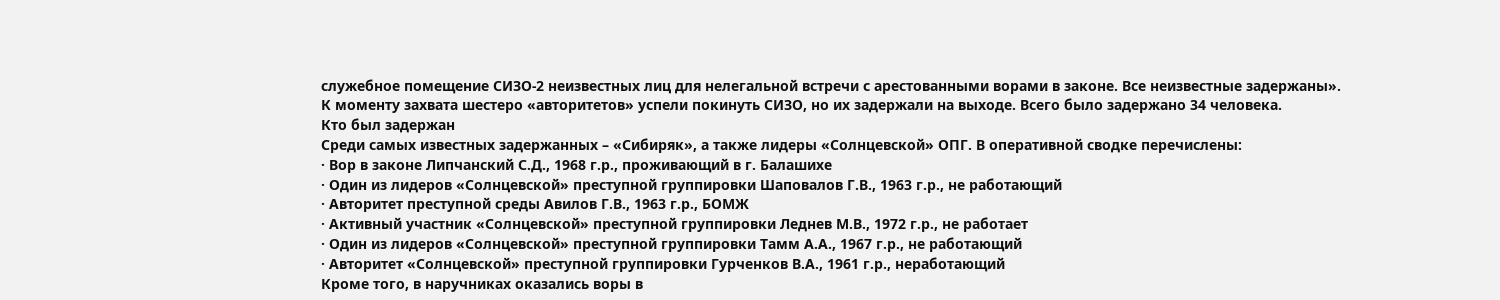служебное помещение СИЗО-2 неизвестных лиц для нелегальной встречи с арестованными ворами в законе. Все неизвестные задержаны».
К моменту захвата шестеро «авторитетов» успели покинуть СИЗО, но их задержали на выходе. Всего было задержано 34 человека.
Кто был задержан
Среди самых известных задержанных – «Сибиряк», а также лидеры «Солнцевской» ОПГ. В оперативной сводке перечислены:
· Вор в законе Липчанский С.Д., 1968 г.р., проживающий в г. Балашихе
· Один из лидеров «Солнцевской» преступной группировки Шаповалов Г.В., 1963 г.р., не работающий
· Авторитет преступной среды Авилов Г.В., 1963 г.р., БОМЖ
· Активный участник «Солнцевской» преступной группировки Леднев М.В., 1972 г.р., не работает
· Один из лидеров «Солнцевской» преступной группировки Тамм А.А., 1967 г.р., не работающий
· Авторитет «Солнцевской» преступной группировки Гурченков В.А., 1961 г.р., неработающий
Кроме того, в наручниках оказались воры в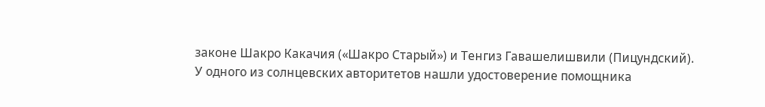законе Шакро Какачия («Шакро Старый») и Тенгиз Гавашелишвили (Пицундский).
У одного из солнцевских авторитетов нашли удостоверение помощника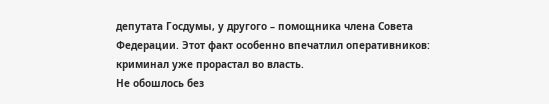депутата Госдумы, у другого – помощника члена Совета Федерации. Этот факт особенно впечатлил оперативников: криминал уже прорастал во власть.
Не обошлось без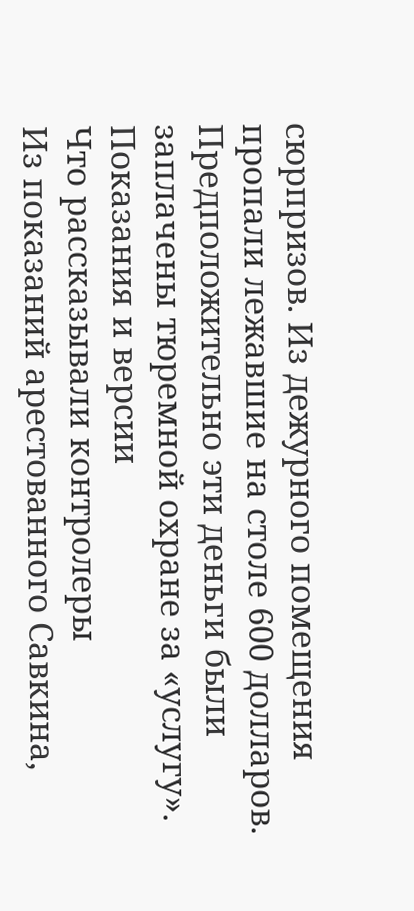сюрпризов. Из дежурного помещения пропали лежавшие на столе 600 долларов. Предположительно эти деньги были заплачены тюремной охране за «услугу».
Показания и версии
Что рассказывали контролеры
Из показаний арестованного Савкина,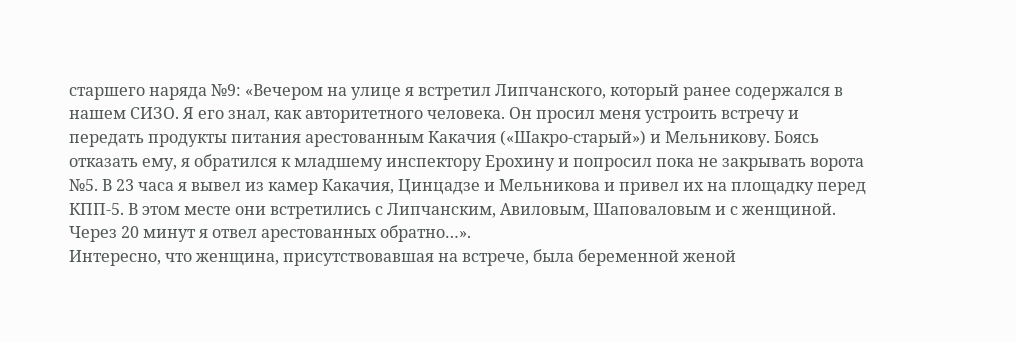старшего наряда №9: «Вечером на улице я встретил Липчанского, который ранее содержался в нашем СИЗО. Я его знал, как авторитетного человека. Он просил меня устроить встречу и передать продукты питания арестованным Какачия («Шакро-старый») и Мельникову. Боясь отказать ему, я обратился к младшему инспектору Ерохину и попросил пока не закрывать ворота №5. В 23 часа я вывел из камер Какачия, Цинцадзе и Мельникова и привел их на площадку перед КПП-5. В этом месте они встретились с Липчанским, Авиловым, Шаповаловым и с женщиной. Через 20 минут я отвел арестованных обратно…».
Интересно, что женщина, присутствовавшая на встрече, была беременной женой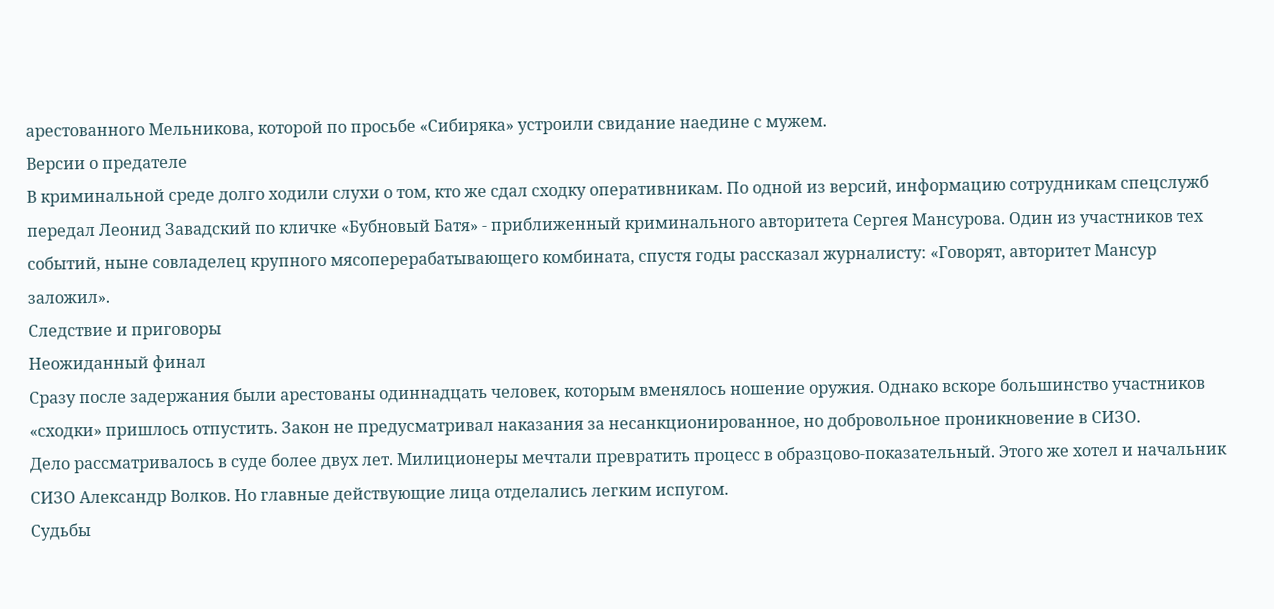арестованного Мельникова, которой по просьбе «Сибиряка» устроили свидание наедине с мужем.
Версии о предателе
В криминальной среде долго ходили слухи о том, кто же сдал сходку оперативникам. По одной из версий, информацию сотрудникам спецслужб передал Леонид Завадский по кличке «Бубновый Батя» - приближенный криминального авторитета Сергея Мансурова. Один из участников тех событий, ныне совладелец крупного мясоперерабатывающего комбината, спустя годы рассказал журналисту: «Говорят, авторитет Мансур заложил».
Следствие и приговоры
Неожиданный финал
Сразу после задержания были арестованы одиннадцать человек, которым вменялось ношение оружия. Однако вскоре большинство участников «сходки» пришлось отпустить. Закон не предусматривал наказания за несанкционированное, но добровольное проникновение в СИЗО.
Дело рассматривалось в суде более двух лет. Милиционеры мечтали превратить процесс в образцово-показательный. Этого же хотел и начальник СИЗО Александр Волков. Но главные действующие лица отделались легким испугом.
Судьбы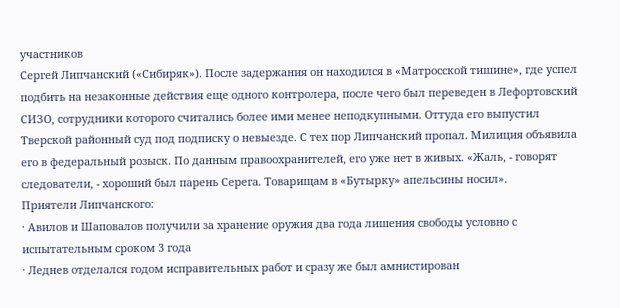участников
Сергей Липчанский («Сибиряк»). После задержания он находился в «Матросской тишине», где успел подбить на незаконные действия еще одного контролера, после чего был переведен в Лефортовский СИЗО, сотрудники которого считались более ими менее неподкупными. Оттуда его выпустил Тверской районный суд под подписку о невыезде. С тех пор Липчанский пропал. Милиция объявила его в федеральный розыск. По данным правоохранителей, его уже нет в живых. «Жаль, - говорят следователи, - хороший был парень Серега. Товарищам в «Бутырку» апельсины носил».
Приятели Липчанского:
· Авилов и Шаповалов получили за хранение оружия два года лишения свободы условно с испытательным сроком 3 года
· Леднев отделался годом исправительных работ и сразу же был амнистирован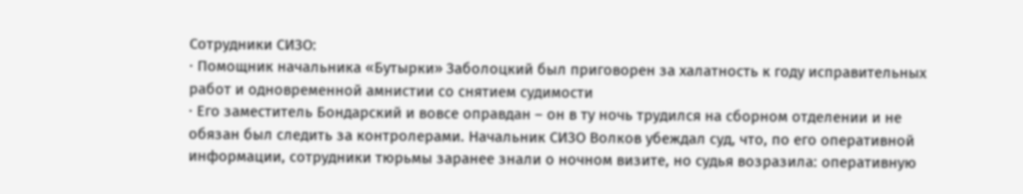Сотрудники СИЗО:
· Помощник начальника «Бутырки» Заболоцкий был приговорен за халатность к году исправительных работ и одновременной амнистии со снятием судимости
· Его заместитель Бондарский и вовсе оправдан – он в ту ночь трудился на сборном отделении и не обязан был следить за контролерами. Начальник СИЗО Волков убеждал суд, что, по его оперативной информации, сотрудники тюрьмы заранее знали о ночном визите, но судья возразила: оперативную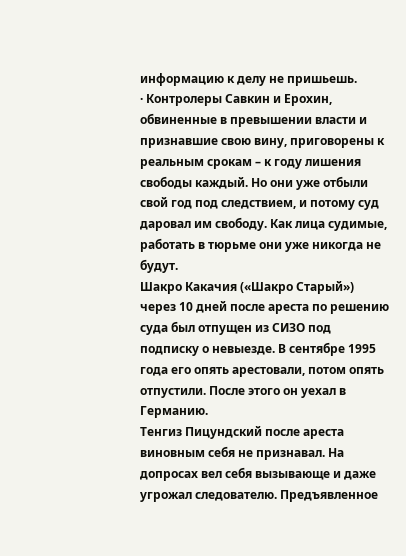информацию к делу не пришьешь.
· Контролеры Савкин и Ерохин, обвиненные в превышении власти и признавшие свою вину, приговорены к реальным срокам – к году лишения свободы каждый. Но они уже отбыли свой год под следствием, и потому суд даровал им свободу. Как лица судимые, работать в тюрьме они уже никогда не будут.
Шакро Какачия («Шакро Старый») через 10 дней после ареста по решению суда был отпущен из СИЗО под подписку о невыезде. В сентябре 1995 года его опять арестовали, потом опять отпустили. После этого он уехал в Германию.
Тенгиз Пицундский после ареста виновным себя не признавал. На допросах вел себя вызывающе и даже угрожал следователю. Предъявленное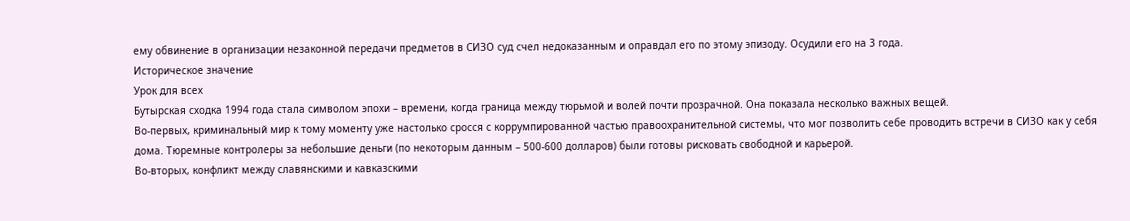ему обвинение в организации незаконной передачи предметов в СИЗО суд счел недоказанным и оправдал его по этому эпизоду. Осудили его на 3 года.
Историческое значение
Урок для всех
Бутырская сходка 1994 года стала символом эпохи – времени, когда граница между тюрьмой и волей почти прозрачной. Она показала несколько важных вещей.
Во-первых, криминальный мир к тому моменту уже настолько сросся с коррумпированной частью правоохранительной системы, что мог позволить себе проводить встречи в СИЗО как у себя дома. Тюремные контролеры за небольшие деньги (по некоторым данным – 500-600 долларов) были готовы рисковать свободной и карьерой.
Во-вторых, конфликт между славянскими и кавказскими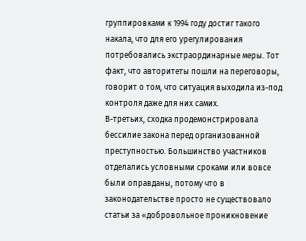группировками к 1994 году достиг такого накала, что для его урегулирования потребовались экстраординарные меры. Тот факт, что авторитеты пошли на переговоры, говорит о том, что ситуация выходила из-под контроля даже для них самих.
В-третьих, сходка продемонстрировала бессилие закона перед организованной преступностью. Большинство участников отделались условными сроками или вовсе были оправданы, потому что в законодательстве просто не существовало статьи за «добровольное проникновение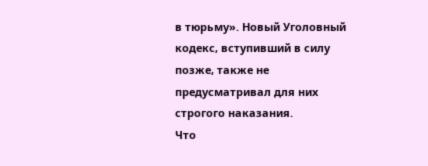в тюрьму». Новый Уголовный кодекс, вступивший в силу позже, также не предусматривал для них строгого наказания.
Что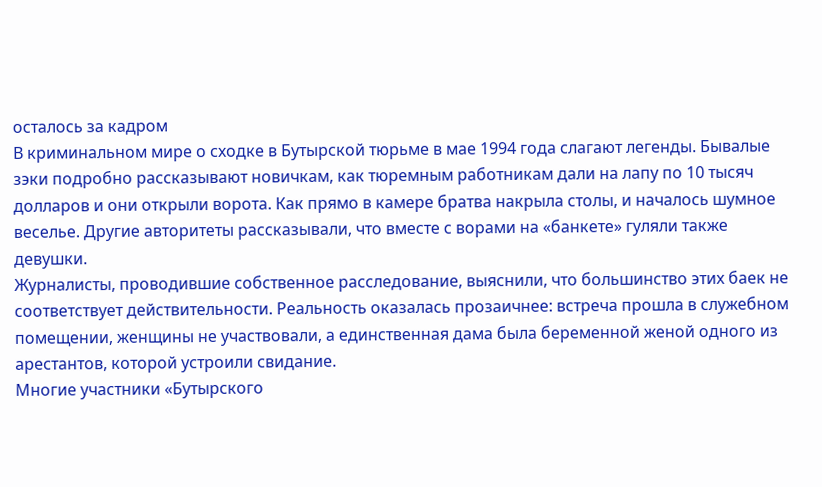осталось за кадром
В криминальном мире о сходке в Бутырской тюрьме в мае 1994 года слагают легенды. Бывалые зэки подробно рассказывают новичкам, как тюремным работникам дали на лапу по 10 тысяч долларов и они открыли ворота. Как прямо в камере братва накрыла столы, и началось шумное веселье. Другие авторитеты рассказывали, что вместе с ворами на «банкете» гуляли также девушки.
Журналисты, проводившие собственное расследование, выяснили, что большинство этих баек не соответствует действительности. Реальность оказалась прозаичнее: встреча прошла в служебном помещении, женщины не участвовали, а единственная дама была беременной женой одного из арестантов, которой устроили свидание.
Многие участники «Бутырского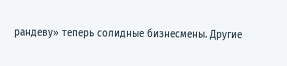рандеву» теперь солидные бизнесмены. Другие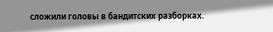сложили головы в бандитских разборках.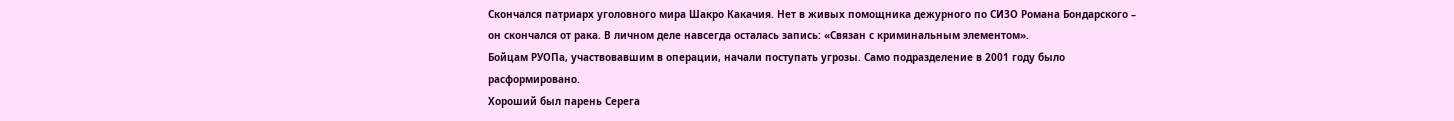Скончался патриарх уголовного мира Шакро Какачия. Нет в живых помощника дежурного по СИЗО Романа Бондарского – он скончался от рака. В личном деле навсегда осталась запись: «Связан с криминальным элементом».
Бойцам РУОПа, участвовавшим в операции, начали поступать угрозы. Само подразделение в 2001 году было расформировано.
Хороший был парень Серега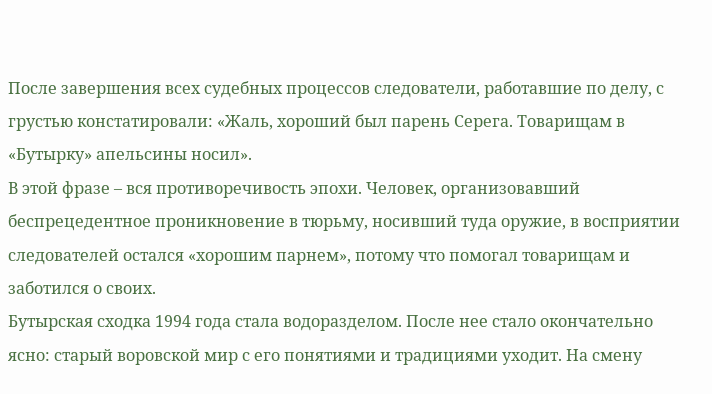После завершения всех судебных процессов следователи, работавшие по делу, с грустью констатировали: «Жаль, хороший был парень Серега. Товарищам в «Бутырку» апельсины носил».
В этой фразе – вся противоречивость эпохи. Человек, организовавший беспрецедентное проникновение в тюрьму, носивший туда оружие, в восприятии следователей остался «хорошим парнем», потому что помогал товарищам и заботился о своих.
Бутырская сходка 1994 года стала водоразделом. После нее стало окончательно ясно: старый воровской мир с его понятиями и традициями уходит. На смену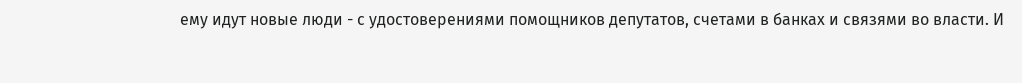ему идут новые люди - с удостоверениями помощников депутатов, счетами в банках и связями во власти. И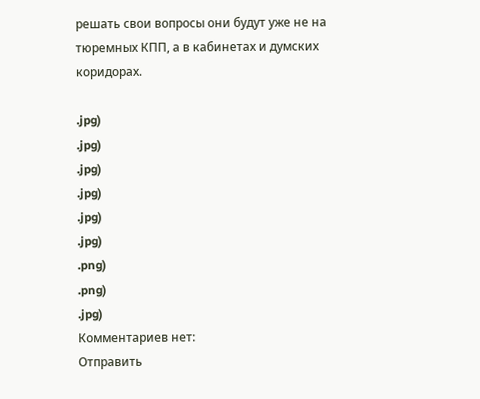решать свои вопросы они будут уже не на тюремных КПП, а в кабинетах и думских коридорах.

.jpg)
.jpg)
.jpg)
.jpg)
.jpg)
.jpg)
.png)
.png)
.jpg)
Комментариев нет:
Отправить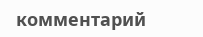комментарий